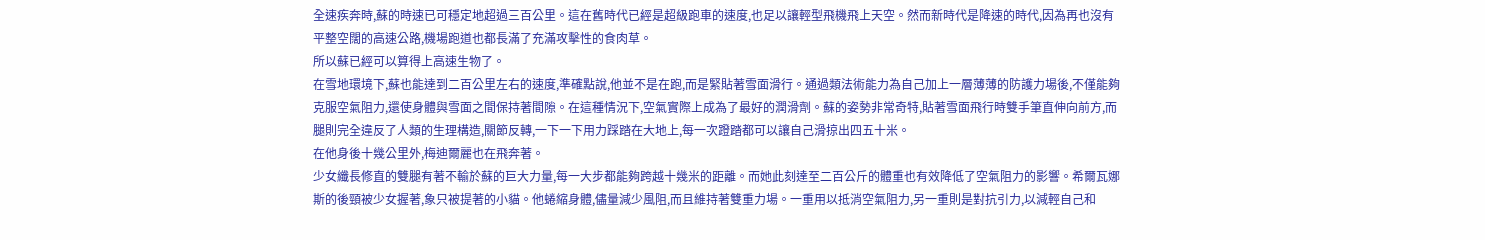全速疾奔時,蘇的時速已可穩定地超過三百公里。這在舊時代已經是超級跑車的速度,也足以讓輕型飛機飛上天空。然而新時代是降速的時代,因為再也沒有平整空闊的高速公路,機場跑道也都長滿了充滿攻擊性的食肉草。
所以蘇已經可以算得上高速生物了。
在雪地環境下,蘇也能達到二百公里左右的速度,準確點說,他並不是在跑,而是緊貼著雪面滑行。通過類法術能力為自己加上一層薄薄的防護力場後,不僅能夠克服空氣阻力,還使身體與雪面之間保持著間隙。在這種情況下,空氣實際上成為了最好的潤滑劑。蘇的姿勢非常奇特,貼著雪面飛行時雙手筆直伸向前方,而腿則完全違反了人類的生理構造,關節反轉,一下一下用力踩踏在大地上,每一次蹬踏都可以讓自己滑掠出四五十米。
在他身後十幾公里外,梅迪爾麗也在飛奔著。
少女纖長修直的雙腿有著不輸於蘇的巨大力量,每一大步都能夠跨越十幾米的距離。而她此刻達至二百公斤的體重也有效降低了空氣阻力的影響。希爾瓦娜斯的後頸被少女握著,象只被提著的小貓。他蜷縮身體,儘量減少風阻,而且維持著雙重力場。一重用以抵消空氣阻力,另一重則是對抗引力,以減輕自己和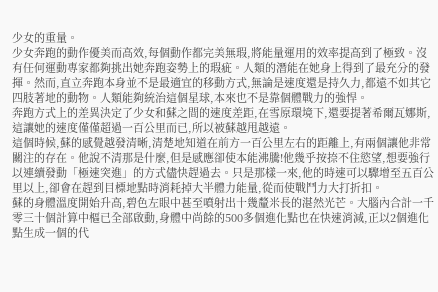少女的重量。
少女奔跑的動作優美而高效,每個動作都完美無瑕,將能量運用的效率提高到了極致。沒有任何運動專家都夠挑出她奔跑姿勢上的瑕疵。人類的潛能在她身上得到了最充分的發揮。然而,直立奔跑本身並不是最適宜的移動方式,無論是速度還是持久力,都遠不如其它四肢著地的動物。人類能夠統治這個星球,本來也不是靠個體戰力的強悍。
奔跑方式上的差異決定了少女和蘇之間的速度差距,在雪原環境下,還要提著希爾瓦娜斯,這讓她的速度僅僅超過一百公里而已,所以被蘇越甩越遠。
這個時候,蘇的感覺越發清晰,清楚地知道在前方一百公里左右的距離上,有兩個讓他非常關注的存在。他說不清那是什麼,但是感應卻使本能沸騰!他幾乎按捺不住慾望,想要強行以連續發動「極速突進」的方式儘快趕過去。只是那樣一來,他的時速可以驟增至五百公里以上,卻會在趕到目標地點時消耗掉大半體力能量,從而使戰鬥力大打折扣。
蘇的身體溫度開始升高,碧色左眼中甚至噴射出十幾釐米長的湛然光芒。大腦內合計一千零三十個計算中樞已全部啟動,身體中尚餘的500多個進化點也在快速消減,正以2個進化點生成一個的代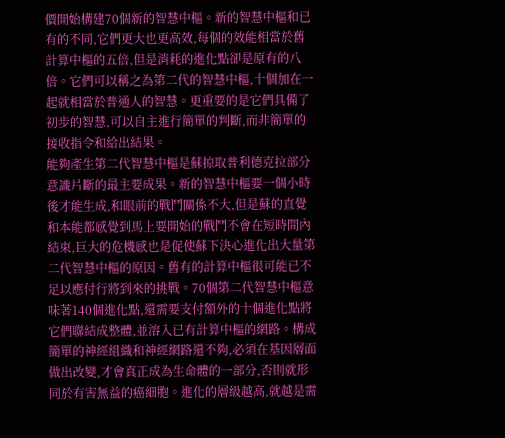價開始構建70個新的智慧中樞。新的智慧中樞和已有的不同,它們更大也更高效,每個的效能相當於舊計算中樞的五倍,但是消耗的進化點卻是原有的八倍。它們可以稱之為第二代的智慧中樞,十個加在一起就相當於普通人的智慧。更重要的是它們具備了初步的智慧,可以自主進行簡單的判斷,而非簡單的接收指令和給出結果。
能夠產生第二代智慧中樞是蘇掠取普利德克拉部分意識片斷的最主要成果。新的智慧中樞要一個小時後才能生成,和眼前的戰鬥關係不大,但是蘇的直覺和本能都感覺到馬上要開始的戰鬥不會在短時間內結束,巨大的危機感也是促使蘇下決心進化出大量第二代智慧中樞的原因。舊有的計算中樞很可能已不足以應付行將到來的挑戰。70個第二代智慧中樞意味著140個進化點,還需要支付額外的十個進化點將它們聯結成整體,並溶入已有計算中樞的網路。構成簡單的神經組織和神經網路還不夠,必須在基因層面做出改變,才會真正成為生命體的一部分,否則就形同於有害無益的癌細胞。進化的層級越高,就越是需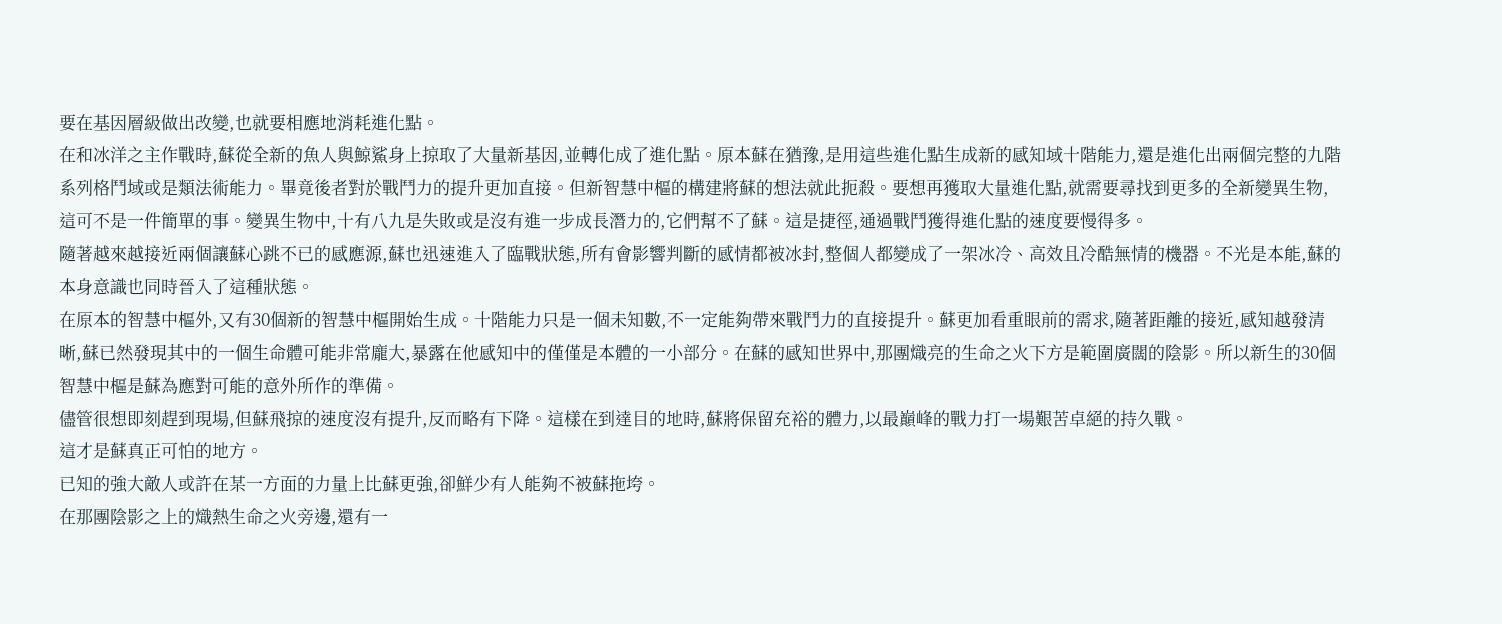要在基因層級做出改變,也就要相應地消耗進化點。
在和冰洋之主作戰時,蘇從全新的魚人與鯨鯊身上掠取了大量新基因,並轉化成了進化點。原本蘇在猶豫,是用這些進化點生成新的感知域十階能力,還是進化出兩個完整的九階系列格鬥域或是類法術能力。畢竟後者對於戰鬥力的提升更加直接。但新智慧中樞的構建將蘇的想法就此扼殺。要想再獲取大量進化點,就需要尋找到更多的全新變異生物,這可不是一件簡單的事。變異生物中,十有八九是失敗或是沒有進一步成長潛力的,它們幫不了蘇。這是捷徑,通過戰鬥獲得進化點的速度要慢得多。
隨著越來越接近兩個讓蘇心跳不已的感應源,蘇也迅速進入了臨戰狀態,所有會影響判斷的感情都被冰封,整個人都變成了一架冰冷、高效且冷酷無情的機器。不光是本能,蘇的本身意識也同時晉入了這種狀態。
在原本的智慧中樞外,又有30個新的智慧中樞開始生成。十階能力只是一個未知數,不一定能夠帶來戰鬥力的直接提升。蘇更加看重眼前的需求,隨著距離的接近,感知越發清晰,蘇已然發現其中的一個生命體可能非常龐大,暴露在他感知中的僅僅是本體的一小部分。在蘇的感知世界中,那團熾亮的生命之火下方是範圍廣闊的陰影。所以新生的30個智慧中樞是蘇為應對可能的意外所作的準備。
儘管很想即刻趕到現場,但蘇飛掠的速度沒有提升,反而略有下降。這樣在到達目的地時,蘇將保留充裕的體力,以最巔峰的戰力打一場艱苦卓絕的持久戰。
這才是蘇真正可怕的地方。
已知的強大敵人或許在某一方面的力量上比蘇更強,卻鮮少有人能夠不被蘇拖垮。
在那團陰影之上的熾熱生命之火旁邊,還有一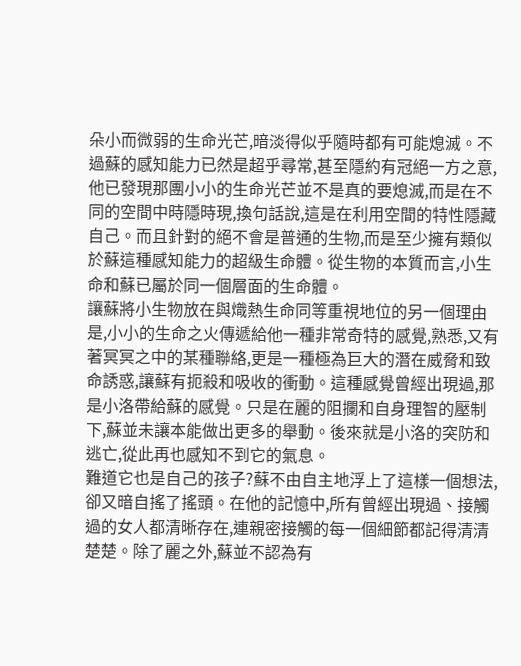朵小而微弱的生命光芒,暗淡得似乎隨時都有可能熄滅。不過蘇的感知能力已然是超乎尋常,甚至隱約有冠絕一方之意,他已發現那團小小的生命光芒並不是真的要熄滅,而是在不同的空間中時隱時現,換句話說,這是在利用空間的特性隱藏自己。而且針對的絕不會是普通的生物,而是至少擁有類似於蘇這種感知能力的超級生命體。從生物的本質而言,小生命和蘇已屬於同一個層面的生命體。
讓蘇將小生物放在與熾熱生命同等重視地位的另一個理由是,小小的生命之火傳遞給他一種非常奇特的感覺,熟悉,又有著冥冥之中的某種聯絡,更是一種極為巨大的潛在威脅和致命誘惑,讓蘇有扼殺和吸收的衝動。這種感覺曾經出現過,那是小洛帶給蘇的感覺。只是在麗的阻攔和自身理智的壓制下,蘇並未讓本能做出更多的舉動。後來就是小洛的突防和逃亡,從此再也感知不到它的氣息。
難道它也是自己的孩子?蘇不由自主地浮上了這樣一個想法,卻又暗自搖了搖頭。在他的記憶中,所有曾經出現過、接觸過的女人都清晰存在,連親密接觸的每一個細節都記得清清楚楚。除了麗之外,蘇並不認為有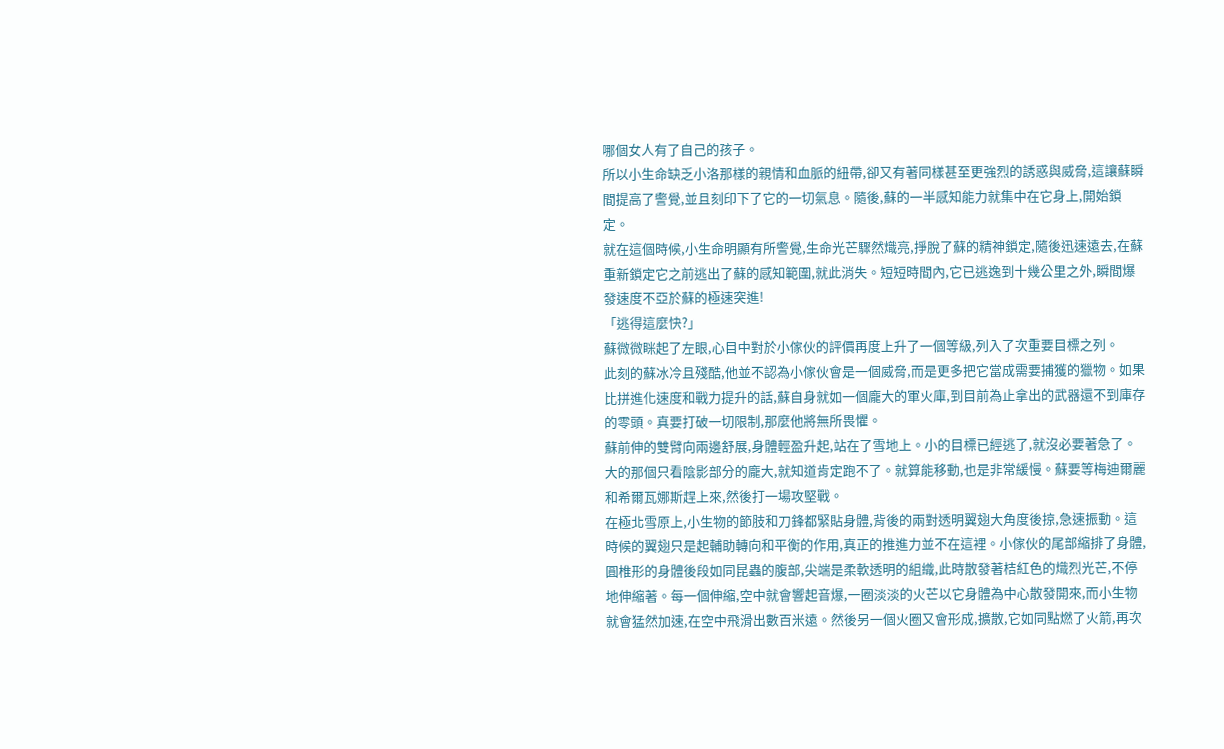哪個女人有了自己的孩子。
所以小生命缺乏小洛那樣的親情和血脈的紐帶,卻又有著同樣甚至更強烈的誘惑與威脅,這讓蘇瞬間提高了警覺,並且刻印下了它的一切氣息。隨後,蘇的一半感知能力就集中在它身上,開始鎖定。
就在這個時候,小生命明顯有所警覺,生命光芒驟然熾亮,掙脫了蘇的精神鎖定,隨後迅速遠去,在蘇重新鎖定它之前逃出了蘇的感知範圍,就此消失。短短時間內,它已逃逸到十幾公里之外,瞬間爆發速度不亞於蘇的極速突進!
「逃得這麼快?」
蘇微微眯起了左眼,心目中對於小傢伙的評價再度上升了一個等級,列入了次重要目標之列。
此刻的蘇冰冷且殘酷,他並不認為小傢伙會是一個威脅,而是更多把它當成需要捕獲的獵物。如果比拼進化速度和戰力提升的話,蘇自身就如一個龐大的軍火庫,到目前為止拿出的武器還不到庫存的零頭。真要打破一切限制,那麼他將無所畏懼。
蘇前伸的雙臂向兩邊舒展,身體輕盈升起,站在了雪地上。小的目標已經逃了,就沒必要著急了。大的那個只看陰影部分的龐大,就知道肯定跑不了。就算能移動,也是非常緩慢。蘇要等梅迪爾麗和希爾瓦娜斯趕上來,然後打一場攻堅戰。
在極北雪原上,小生物的節肢和刀鋒都緊貼身體,背後的兩對透明翼翅大角度後掠,急速振動。這時候的翼翅只是起輔助轉向和平衡的作用,真正的推進力並不在這裡。小傢伙的尾部縮排了身體,圓椎形的身體後段如同昆蟲的腹部,尖端是柔軟透明的組織,此時散發著桔紅色的熾烈光芒,不停地伸縮著。每一個伸縮,空中就會響起音爆,一圈淡淡的火芒以它身體為中心散發開來,而小生物就會猛然加速,在空中飛滑出數百米遠。然後另一個火圈又會形成,擴散,它如同點燃了火箭,再次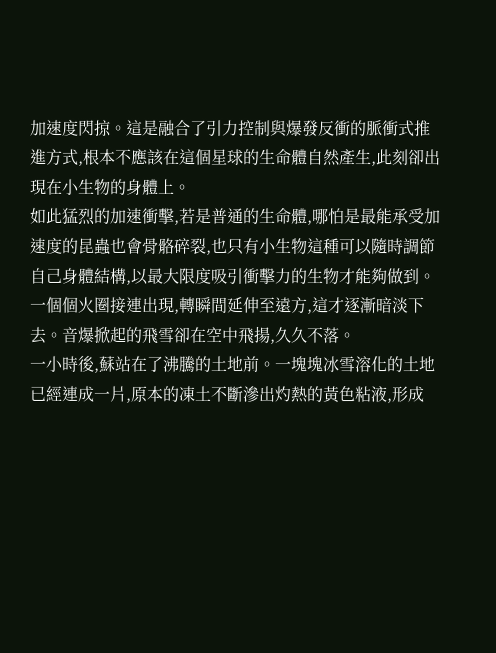加速度閃掠。這是融合了引力控制與爆發反衝的脈衝式推進方式,根本不應該在這個星球的生命體自然產生,此刻卻出現在小生物的身體上。
如此猛烈的加速衝擊,若是普通的生命體,哪怕是最能承受加速度的昆蟲也會骨骼碎裂,也只有小生物這種可以隨時調節自己身體結構,以最大限度吸引衝擊力的生物才能夠做到。
一個個火圈接連出現,轉瞬間延伸至遠方,這才逐漸暗淡下去。音爆掀起的飛雪卻在空中飛揚,久久不落。
一小時後,蘇站在了沸騰的土地前。一塊塊冰雪溶化的土地已經連成一片,原本的凍土不斷滲出灼熱的黃色粘液,形成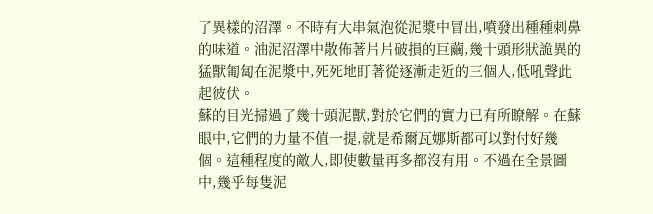了異樣的沼澤。不時有大串氣泡從泥漿中冒出,噴發出種種刺鼻的味道。油泥沼澤中散佈著片片破損的巨繭,幾十頭形狀詭異的猛獸匍匐在泥漿中,死死地盯著從逐漸走近的三個人,低吼聲此起彼伏。
蘇的目光掃過了幾十頭泥獸,對於它們的實力已有所瞭解。在蘇眼中,它們的力量不值一提,就是希爾瓦娜斯都可以對付好幾個。這種程度的敵人,即使數量再多都沒有用。不過在全景圖中,幾乎每隻泥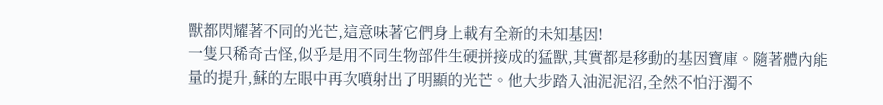獸都閃耀著不同的光芒,這意味著它們身上載有全新的未知基因!
一隻只稀奇古怪,似乎是用不同生物部件生硬拼接成的猛獸,其實都是移動的基因寶庫。隨著體內能量的提升,蘇的左眼中再次噴射出了明顯的光芒。他大步踏入油泥泥沼,全然不怕汙濁不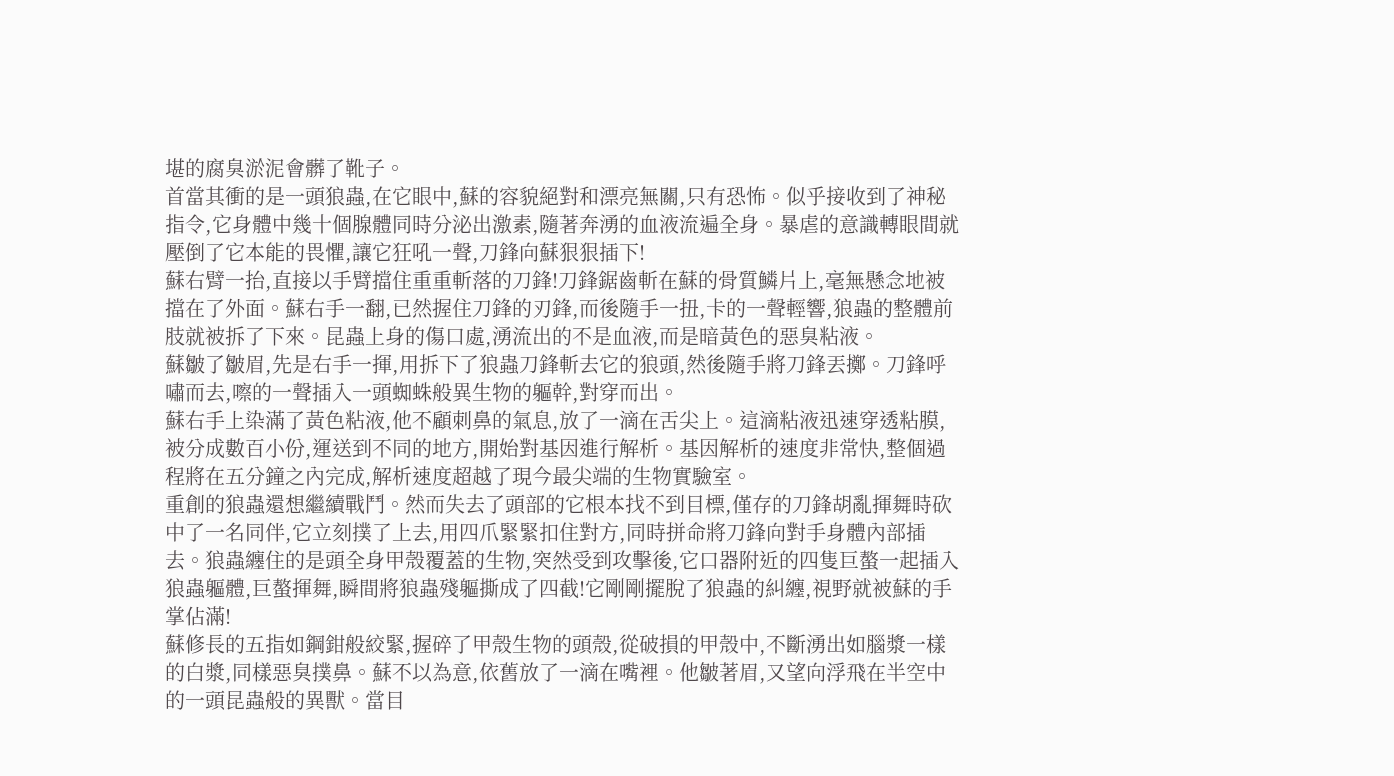堪的腐臭淤泥會髒了靴子。
首當其衝的是一頭狼蟲,在它眼中,蘇的容貌絕對和漂亮無關,只有恐怖。似乎接收到了神秘指令,它身體中幾十個腺體同時分泌出激素,隨著奔湧的血液流遍全身。暴虐的意識轉眼間就壓倒了它本能的畏懼,讓它狂吼一聲,刀鋒向蘇狠狠插下!
蘇右臂一抬,直接以手臂擋住重重斬落的刀鋒!刀鋒鋸齒斬在蘇的骨質鱗片上,毫無懸念地被擋在了外面。蘇右手一翻,已然握住刀鋒的刃鋒,而後隨手一扭,卡的一聲輕響,狼蟲的整體前肢就被拆了下來。昆蟲上身的傷口處,湧流出的不是血液,而是暗黃色的惡臭粘液。
蘇皺了皺眉,先是右手一揮,用拆下了狼蟲刀鋒斬去它的狼頭,然後隨手將刀鋒丟擲。刀鋒呼嘯而去,嚓的一聲插入一頭蜘蛛般異生物的軀幹,對穿而出。
蘇右手上染滿了黃色粘液,他不顧刺鼻的氣息,放了一滴在舌尖上。這滴粘液迅速穿透粘膜,被分成數百小份,運送到不同的地方,開始對基因進行解析。基因解析的速度非常快,整個過程將在五分鐘之內完成,解析速度超越了現今最尖端的生物實驗室。
重創的狼蟲還想繼續戰鬥。然而失去了頭部的它根本找不到目標,僅存的刀鋒胡亂揮舞時砍中了一名同伴,它立刻撲了上去,用四爪緊緊扣住對方,同時拼命將刀鋒向對手身體內部插去。狼蟲纏住的是頭全身甲殼覆蓋的生物,突然受到攻擊後,它口器附近的四隻巨螯一起插入狼蟲軀體,巨螯揮舞,瞬間將狼蟲殘軀撕成了四截!它剛剛擺脫了狼蟲的糾纏,視野就被蘇的手掌佔滿!
蘇修長的五指如鋼鉗般絞緊,握碎了甲殼生物的頭殼,從破損的甲殼中,不斷湧出如腦漿一樣的白漿,同樣惡臭撲鼻。蘇不以為意,依舊放了一滴在嘴裡。他皺著眉,又望向浮飛在半空中的一頭昆蟲般的異獸。當目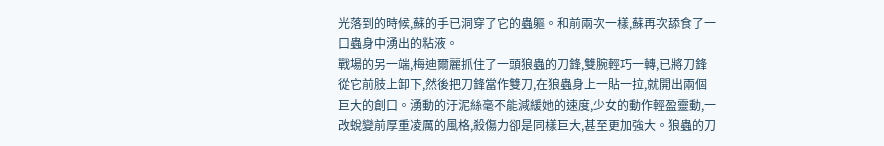光落到的時候,蘇的手已洞穿了它的蟲軀。和前兩次一樣,蘇再次舔食了一口蟲身中湧出的粘液。
戰場的另一端,梅迪爾麗抓住了一頭狼蟲的刀鋒,雙腕輕巧一轉,已將刀鋒從它前肢上卸下,然後把刀鋒當作雙刀,在狼蟲身上一貼一拉,就開出兩個巨大的創口。湧動的汙泥絲毫不能減緩她的速度,少女的動作輕盈靈動,一改蛻變前厚重凌厲的風格,殺傷力卻是同樣巨大,甚至更加強大。狼蟲的刀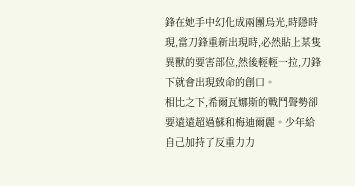鋒在她手中幻化成兩團烏光,時隱時現,當刀鋒重新出現時,必然貼上某隻異獸的要害部位,然後輕輕一拉,刀鋒下就會出現致命的創口。
相比之下,希爾瓦娜斯的戰鬥聲勢卻要遠遠超過蘇和梅迪爾麗。少年給自己加持了反重力力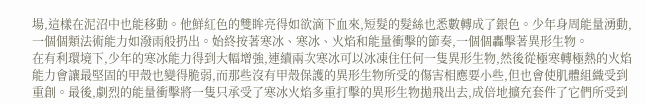場,這樣在泥沼中也能移動。他鮮紅色的雙眸亮得如欲滴下血來,短髮的髮絲也悉數轉成了銀色。少年身周能量湧動,一個個類法術能力如潑雨般扔出。始終按著寒冰、寒冰、火焰和能量衝擊的節奏,一個個轟擊著異形生物。
在有利環境下,少年的寒冰能力得到大幅增強,連續兩次寒冰可以冰凍住任何一隻異形生物,然後從極寒轉極熱的火焰能力會讓最堅固的甲殼也變得脆弱,而那些沒有甲殼保護的異形生物所受的傷害相應要小些,但也會使肌體組織受到重創。最後,劇烈的能量衝擊將一隻只承受了寒冰火焰多重打擊的異形生物拋飛出去,成倍地擴充套件了它們所受到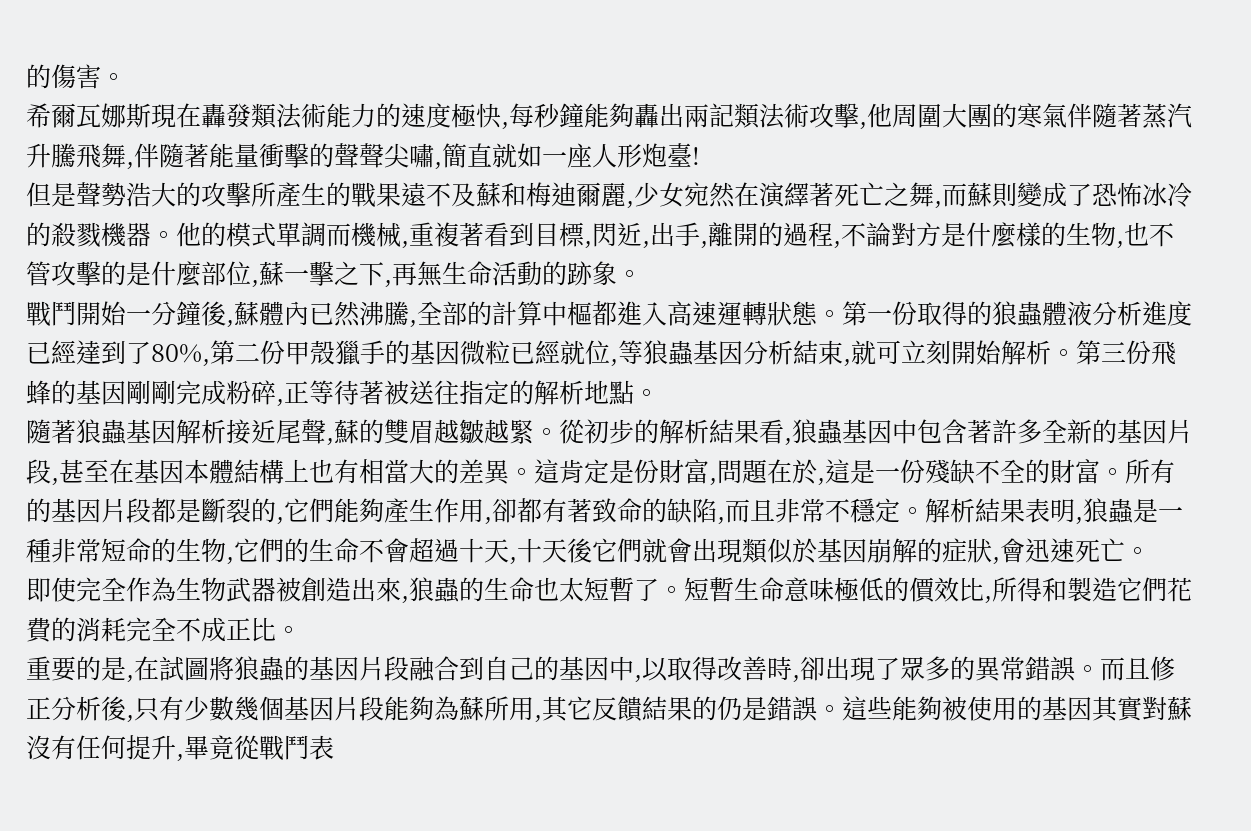的傷害。
希爾瓦娜斯現在轟發類法術能力的速度極快,每秒鐘能夠轟出兩記類法術攻擊,他周圍大團的寒氣伴隨著蒸汽升騰飛舞,伴隨著能量衝擊的聲聲尖嘯,簡直就如一座人形炮臺!
但是聲勢浩大的攻擊所產生的戰果遠不及蘇和梅迪爾麗,少女宛然在演繹著死亡之舞,而蘇則變成了恐怖冰冷的殺戮機器。他的模式單調而機械,重複著看到目標,閃近,出手,離開的過程,不論對方是什麼樣的生物,也不管攻擊的是什麼部位,蘇一擊之下,再無生命活動的跡象。
戰鬥開始一分鐘後,蘇體內已然沸騰,全部的計算中樞都進入高速運轉狀態。第一份取得的狼蟲體液分析進度已經達到了80%,第二份甲殼獵手的基因微粒已經就位,等狼蟲基因分析結束,就可立刻開始解析。第三份飛蜂的基因剛剛完成粉碎,正等待著被送往指定的解析地點。
隨著狼蟲基因解析接近尾聲,蘇的雙眉越皺越緊。從初步的解析結果看,狼蟲基因中包含著許多全新的基因片段,甚至在基因本體結構上也有相當大的差異。這肯定是份財富,問題在於,這是一份殘缺不全的財富。所有的基因片段都是斷裂的,它們能夠產生作用,卻都有著致命的缺陷,而且非常不穩定。解析結果表明,狼蟲是一種非常短命的生物,它們的生命不會超過十天,十天後它們就會出現類似於基因崩解的症狀,會迅速死亡。
即使完全作為生物武器被創造出來,狼蟲的生命也太短暫了。短暫生命意味極低的價效比,所得和製造它們花費的消耗完全不成正比。
重要的是,在試圖將狼蟲的基因片段融合到自己的基因中,以取得改善時,卻出現了眾多的異常錯誤。而且修正分析後,只有少數幾個基因片段能夠為蘇所用,其它反饋結果的仍是錯誤。這些能夠被使用的基因其實對蘇沒有任何提升,畢竟從戰鬥表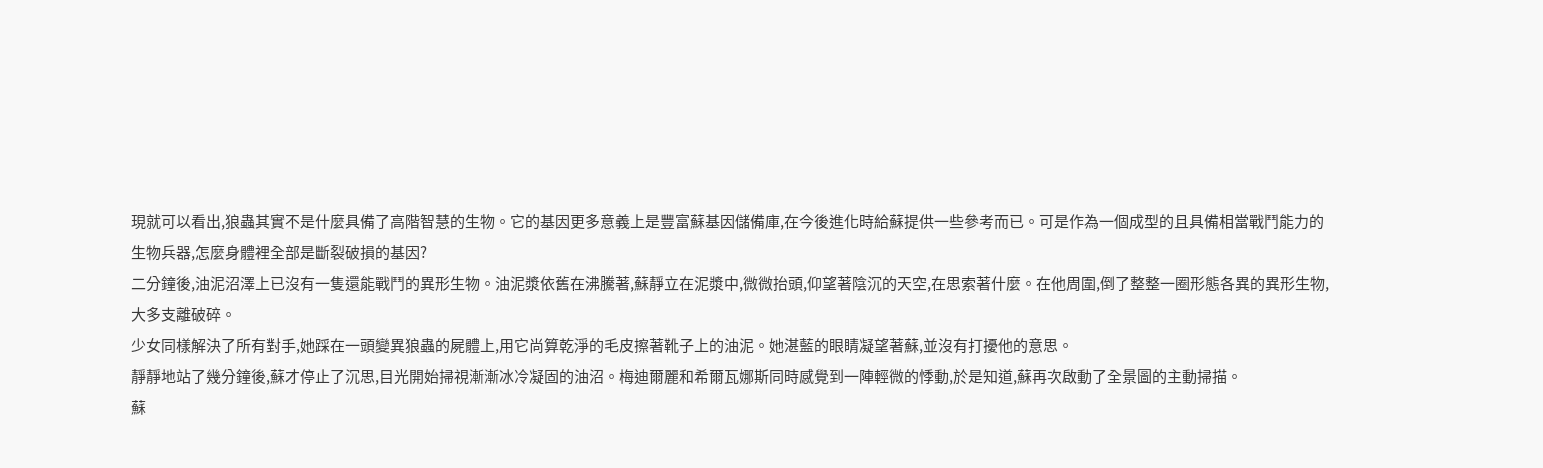現就可以看出,狼蟲其實不是什麼具備了高階智慧的生物。它的基因更多意義上是豐富蘇基因儲備庫,在今後進化時給蘇提供一些參考而已。可是作為一個成型的且具備相當戰鬥能力的生物兵器,怎麼身體裡全部是斷裂破損的基因?
二分鐘後,油泥沼澤上已沒有一隻還能戰鬥的異形生物。油泥漿依舊在沸騰著,蘇靜立在泥漿中,微微抬頭,仰望著陰沉的天空,在思索著什麼。在他周圍,倒了整整一圈形態各異的異形生物,大多支離破碎。
少女同樣解決了所有對手,她踩在一頭變異狼蟲的屍體上,用它尚算乾淨的毛皮擦著靴子上的油泥。她湛藍的眼睛凝望著蘇,並沒有打擾他的意思。
靜靜地站了幾分鐘後,蘇才停止了沉思,目光開始掃視漸漸冰冷凝固的油沼。梅迪爾麗和希爾瓦娜斯同時感覺到一陣輕微的悸動,於是知道,蘇再次啟動了全景圖的主動掃描。
蘇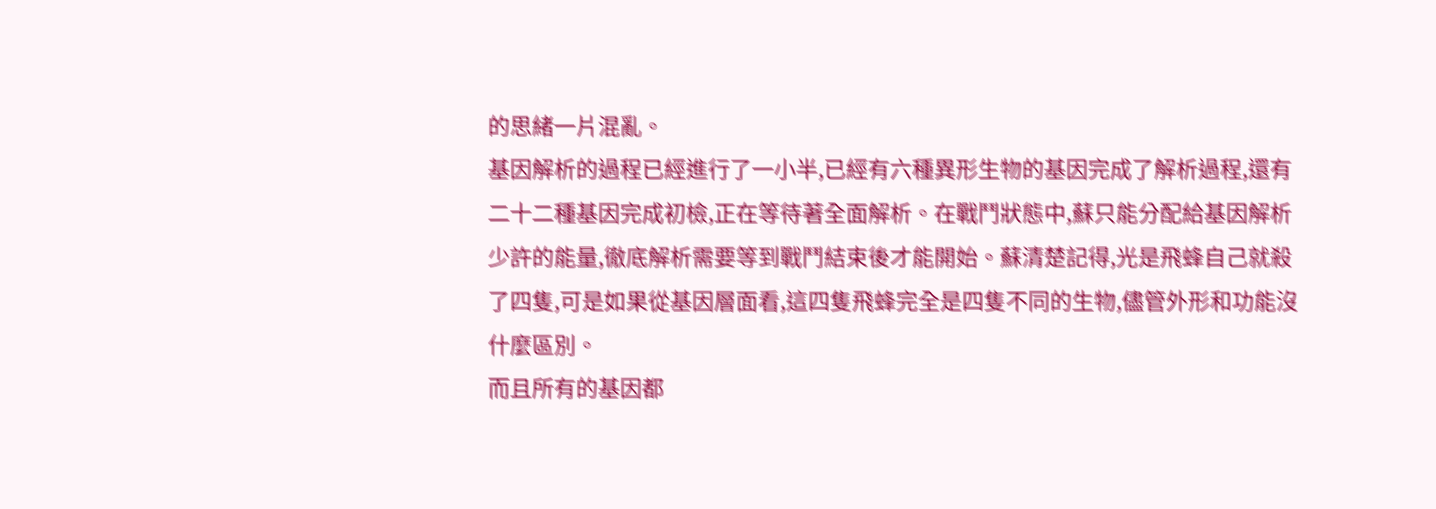的思緒一片混亂。
基因解析的過程已經進行了一小半,已經有六種異形生物的基因完成了解析過程,還有二十二種基因完成初檢,正在等待著全面解析。在戰鬥狀態中,蘇只能分配給基因解析少許的能量,徹底解析需要等到戰鬥結束後才能開始。蘇清楚記得,光是飛蜂自己就殺了四隻,可是如果從基因層面看,這四隻飛蜂完全是四隻不同的生物,儘管外形和功能沒什麼區別。
而且所有的基因都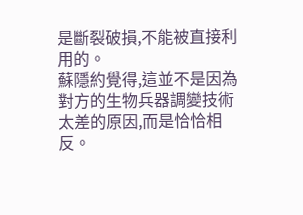是斷裂破損,不能被直接利用的。
蘇隱約覺得,這並不是因為對方的生物兵器調變技術太差的原因,而是恰恰相反。